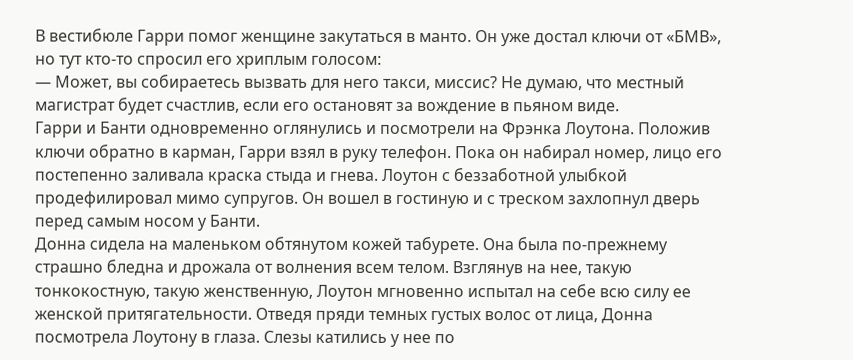В вестибюле Гарри помог женщине закутаться в манто. Он уже достал ключи от «БМВ», но тут кто-то спросил его хриплым голосом:
— Может, вы собираетесь вызвать для него такси, миссис? Не думаю, что местный магистрат будет счастлив, если его остановят за вождение в пьяном виде.
Гарри и Банти одновременно оглянулись и посмотрели на Фрэнка Лоутона. Положив ключи обратно в карман, Гарри взял в руку телефон. Пока он набирал номер, лицо его постепенно заливала краска стыда и гнева. Лоутон с беззаботной улыбкой продефилировал мимо супругов. Он вошел в гостиную и с треском захлопнул дверь перед самым носом у Банти.
Донна сидела на маленьком обтянутом кожей табурете. Она была по-прежнему страшно бледна и дрожала от волнения всем телом. Взглянув на нее, такую тонкокостную, такую женственную, Лоутон мгновенно испытал на себе всю силу ее женской притягательности. Отведя пряди темных густых волос от лица, Донна посмотрела Лоутону в глаза. Слезы катились у нее по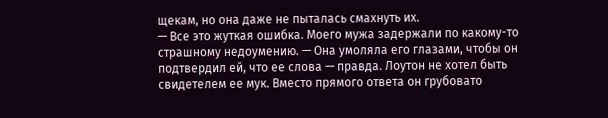щекам, но она даже не пыталась смахнуть их.
— Все это жуткая ошибка. Моего мужа задержали по какому-то страшному недоумению. — Она умоляла его глазами, чтобы он подтвердил ей, что ее слова — правда. Лоутон не хотел быть свидетелем ее мук. Вместо прямого ответа он грубовато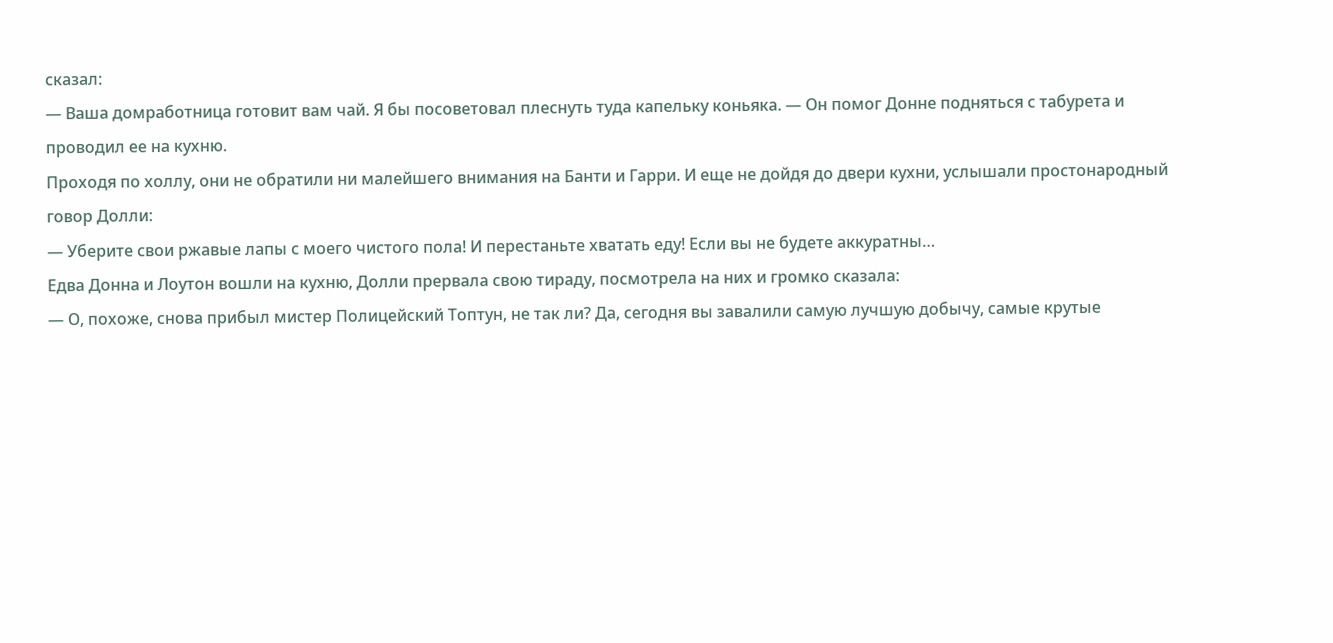сказал:
— Ваша домработница готовит вам чай. Я бы посоветовал плеснуть туда капельку коньяка. — Он помог Донне подняться с табурета и проводил ее на кухню.
Проходя по холлу, они не обратили ни малейшего внимания на Банти и Гарри. И еще не дойдя до двери кухни, услышали простонародный говор Долли:
— Уберите свои ржавые лапы с моего чистого пола! И перестаньте хватать еду! Если вы не будете аккуратны…
Едва Донна и Лоутон вошли на кухню, Долли прервала свою тираду, посмотрела на них и громко сказала:
— О, похоже, снова прибыл мистер Полицейский Топтун, не так ли? Да, сегодня вы завалили самую лучшую добычу, самые крутые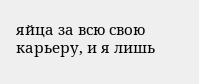яйца за всю свою карьеру, и я лишь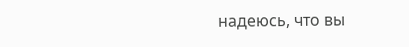надеюсь, что вы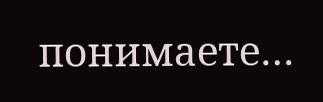понимаете…